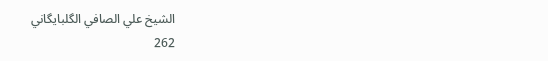الشيخ علي الصافي الگلبايگاني
262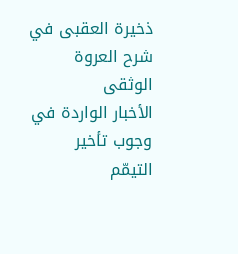ذخيرة العقبى في شرح العروة الوثقى
الأخبار الواردة في وجوب تأخير التيمّم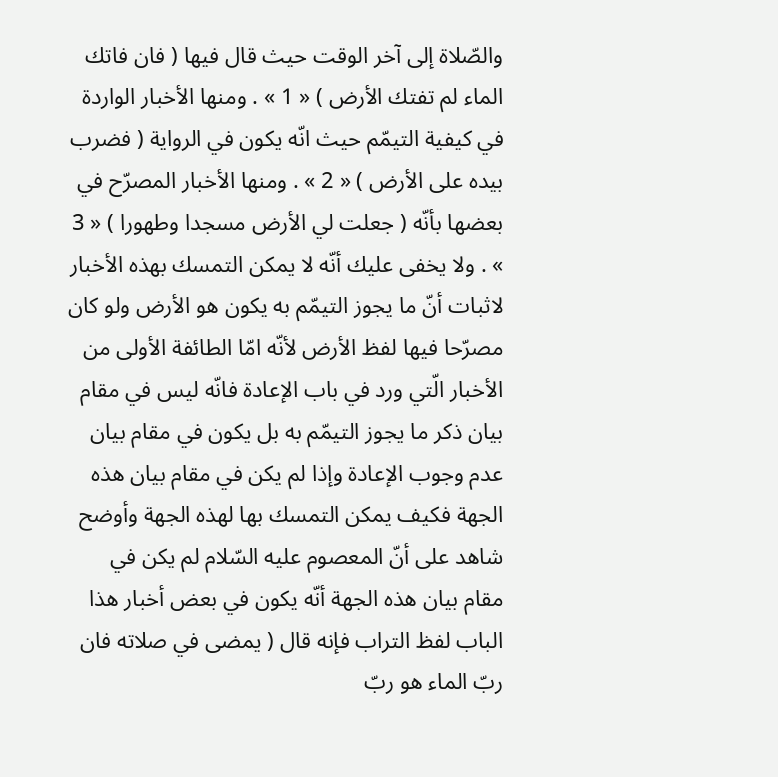والصّلاة إلى آخر الوقت حيث قال فيها ( فان فاتك الماء لم تفتك الأرض ) « 1 » . ومنها الأخبار الواردة في كيفية التيمّم حيث انّه يكون في الرواية ( فضرب بيده على الأرض ) « 2 » . ومنها الأخبار المصرّح في بعضها بأنّه ( جعلت لي الأرض مسجدا وطهورا ) « 3 » . ولا يخفى عليك أنّه لا يمكن التمسك بهذه الأخبار لاثبات أنّ ما يجوز التيمّم به يكون هو الأرض ولو كان مصرّحا فيها لفظ الأرض لأنّه امّا الطائفة الأولى من الأخبار الّتي ورد في باب الإعادة فانّه ليس في مقام بيان ذكر ما يجوز التيمّم به بل يكون في مقام بيان عدم وجوب الإعادة وإذا لم يكن في مقام بيان هذه الجهة فكيف يمكن التمسك بها لهذه الجهة وأوضح شاهد على أنّ المعصوم عليه السّلام لم يكن في مقام بيان هذه الجهة أنّه يكون في بعض أخبار هذا الباب لفظ التراب فإنه قال ( يمضى في صلاته فان ربّ الماء هو ربّ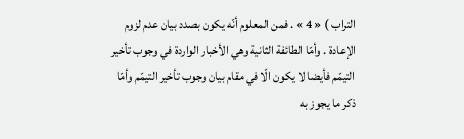التراب ) « 4 » . فمن المعلوم أنّه يكون بصدد بيان عدم لزوم الإعادة . وأمّا الطائفة الثانية وهي الأخبار الواردة في وجوب تأخير التيمّم فأيضا لا يكون الّا في مقام بيان وجوب تأخير التيمّم وأمّا ذكر ما يجوز به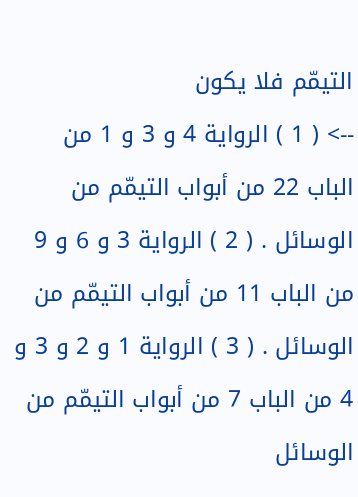التيمّم فلا يكون
--> ( 1 ) الرواية 4 و 3 و 1 من الباب 22 من أبواب التيمّم من الوسائل . ( 2 ) الرواية 3 و 6 و 9 من الباب 11 من أبواب التيمّم من الوسائل . ( 3 ) الرواية 1 و 2 و 3 و 4 من الباب 7 من أبواب التيمّم من الوسائل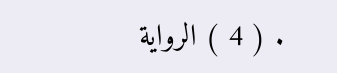. ( 4 ) الرواية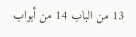13 من الباب 14 من أبواب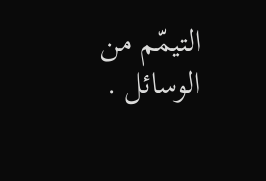التيمّم من الوسائل .